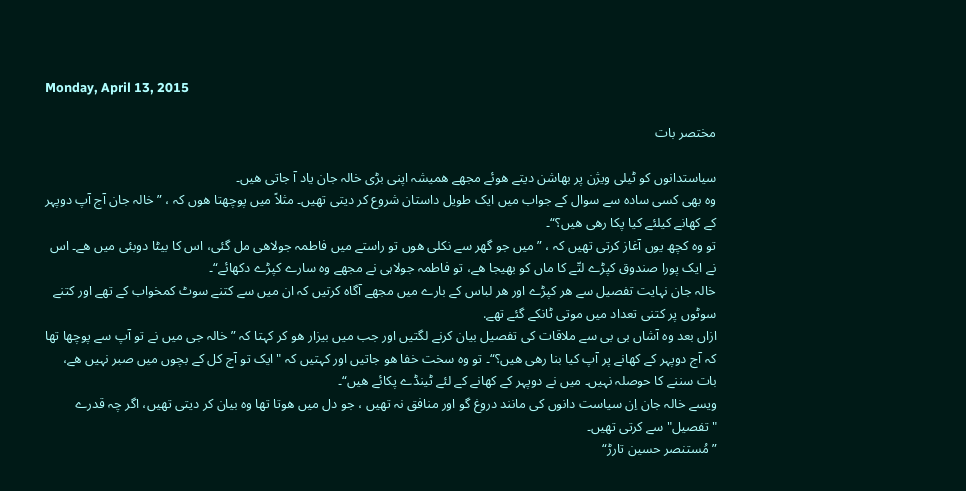Monday, April 13, 2015

مختصر بات

سیاستدانوں کو ٹیلی ویژن پر بھاشن دیتے ھوئے مجھے ھمیشہ اپنی بڑی خالہ جان یاد آ جاتی ھیں۔
وہ بھی کسی سادہ سے سوال کے جواب میں ایک طویل داستان شروع کر دیتی تھیں۔ مثلاً میں پوچھتا ھوں کہ ، ”خالہ جان آج آپ دوپہر کے کھانے کیلئے کیا پکا رھی ھیں؟“۔
تو وہ کچھ یوں آغاز کرتی تھیں کہ ، ”میں جو گھر سے نکلی ھوں تو راستے میں فاطمہ جولاھی مل گئی، اس کا بیٹا دوبئی میں ھے۔ اس نے ایک پورا صندوق کپڑے لتّے کا ماں کو بھیجا ھے، تو فاطمہ جولاہی نے مجھے وہ سارے کپڑے دکھائے“۔
خالہ جان نہایت تفصیل سے ھر کپڑے اور ھر لباس کے بارے میں مجھے آگاہ کرتیں کہ ان میں سے کتنے سوٹ کمخواب کے تھے اور کتنے سوٹوں پر کتنی تعداد میں موتی ٹانکے گئے تھے.
ازاں بعد وہ آشاں بی بی سے ملاقات کی تفصیل بیان کرنے لگتیں اور جب میں بیزار ھو کر کہتا کہ ”خالہ جی میں نے تو آپ سے پوچھا تھا کہ آج دوپہر کے کھانے پر آپ کیا بنا رھی ھیں؟“۔ تو وہ سخت خفا ھو جاتیں اور کہتیں کہ "ایک تو آج کل کے بچوں میں صبر نہیں ھے، بات سننے کا حوصلہ نہیں۔ میں نے دوپہر کے کھانے کے لئے ٹینڈے پکائے ھیں“۔
ویسے خالہ جان اِن سیاست دانوں کی مانند دروغ گو اور منافق نہ تھیں ، جو دل میں ھوتا تھا وہ بیان کر دیتی تھیں، اگر چہ قدرے "تفصیل" سے کرتی تھیں۔
”مُستنصر حسین تارڑ“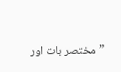”مختصر بات اور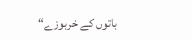باتوں کے خربوزے“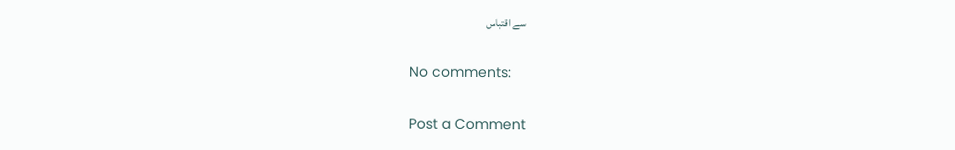سے اقتباس

No comments:

Post a Comment